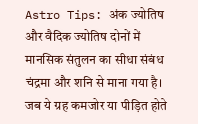Astro Tips: अंक ज्योतिष और वैदिक ज्योतिष दोनों में मानसिक संतुलन का सीधा संबंध चंद्रमा और शनि से माना गया है। जब ये ग्रह कमजोर या पीड़ित होते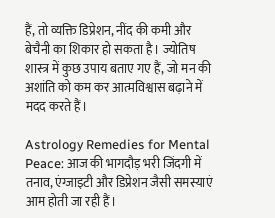हैं, तो व्यक्ति डिप्रेशन, नींद की कमी और बेचैनी का शिकार हो सकता है। ज्योतिष शास्त्र में कुछ उपाय बताए गए हैं, जो मन की अशांति को कम कर आत्मविश्वास बढ़ाने में मदद करते हैं।

Astrology Remedies for Mental Peace: आज की भागदौड़ भरी जिंदगी में तनाव, एंग्जाइटी और डिप्रेशन जैसी समस्याएं आम होती जा रही हैं।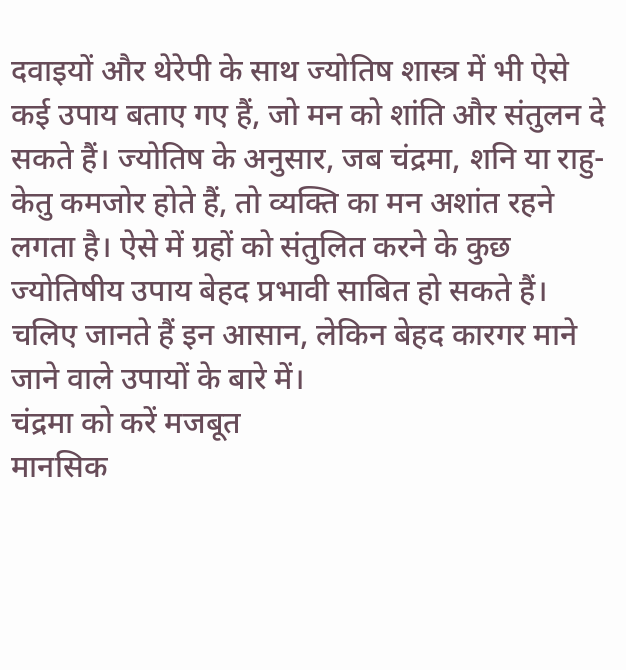दवाइयों और थेरेपी के साथ ज्योतिष शास्त्र में भी ऐसे कई उपाय बताए गए हैं, जो मन को शांति और संतुलन दे सकते हैं। ज्योतिष के अनुसार, जब चंद्रमा, शनि या राहु-केतु कमजोर होते हैं, तो व्यक्ति का मन अशांत रहने लगता है। ऐसे में ग्रहों को संतुलित करने के कुछ ज्योतिषीय उपाय बेहद प्रभावी साबित हो सकते हैं। चलिए जानते हैं इन आसान, लेकिन बेहद कारगर माने जाने वाले उपायों के बारे में।
चंद्रमा को करें मजबूत
मानसिक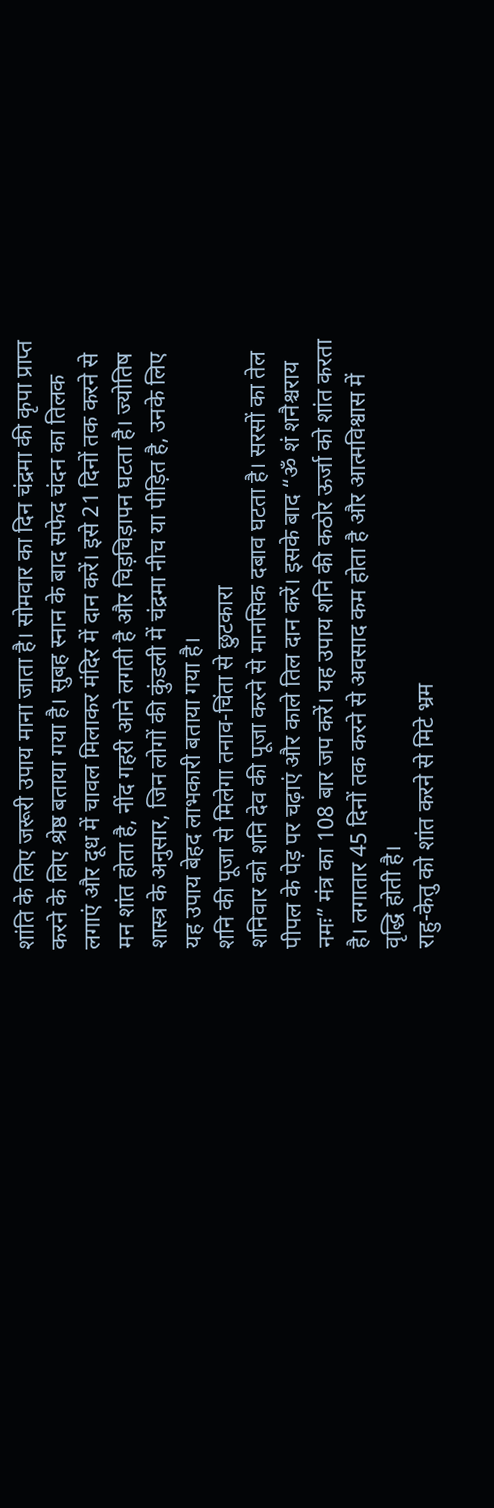शांति के लिए जरूरी उपाय माना जाता है। सोमवार का दिन चंद्रमा की कृपा प्राप्त करने के लिए श्रेष्ठ बताया गया है। सुबह स्नान के बाद सफेद चंदन का तिलक लगाएं और दूध में चावल मिलाकर मंदिर में दान करें। इसे 21 दिनों तक करने से मन शांत होता है, नींद गहरी आने लगती है और चिड़चिड़ापन घटता है। ज्योतिष शास्त्र के अनुसार, जिन लोगों की कुंडली में चंद्रमा नीच या पीड़ित है, उनके लिए यह उपाय बेहद लाभकारी बताया गया है।
शनि की पूजा से मिलेगा तनाव-चिंता से छुटकारा
शनिवार को शनि देव की पूजा करने से मानसिक दबाव घटता है। सरसों का तेल पीपल के पेड़ पर चढ़ाएं और काले तिल दान करें। इसके बाद “ॐ शं शनैश्चराय नमः” मंत्र का 108 बार जप करें। यह उपाय शनि की कठोर ऊर्जा को शांत करता है। लगातार 45 दिनों तक करने से अवसाद कम होता है और आत्मविश्वास में वृद्धि होती है।
राहु-केतु को शांत करने से मिटे भ्रम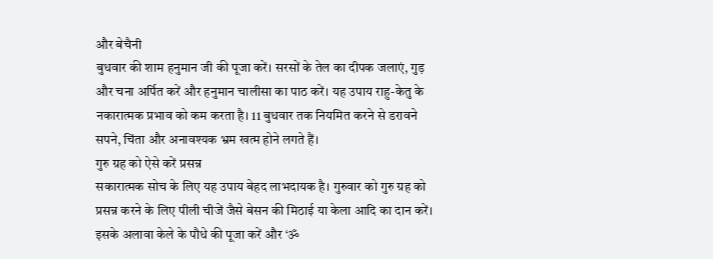और बेचैनी
बुधवार की शाम हनुमान जी की पूजा करें। सरसों के तेल का दीपक जलाएं, गुड़ और चना अर्पित करें और हनुमान चालीसा का पाठ करें। यह उपाय राहु-केतु के नकारात्मक प्रभाव को कम करता है। 11 बुधवार तक नियमित करने से डरावने सपने, चिंता और अनावश्यक भ्रम खत्म होने लगते हैं।
गुरु ग्रह को ऐसे करें प्रसन्न
सकारात्मक सोच के लिए यह उपाय बेहद लाभदायक है। गुरुवार को गुरु ग्रह को प्रसन्न करने के लिए पीली चीजें जैसे बेसन की मिठाई या केला आदि का दान करें। इसके अलावा केले के पौधे की पूजा करें और ‘ॐ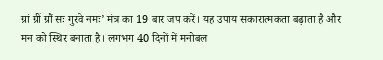ग्रां ग्रीं ग्रौं सः गुरवे नमः’ मंत्र का 19 बार जप करें। यह उपाय सकारात्मकता बढ़ाता है और मन को स्थिर बनाता है। लगभग 40 दिनों में मनोबल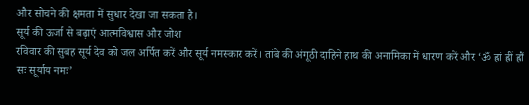और सोचने की क्षमता में सुधार देखा जा सकता है।
सूर्य की ऊर्जा से बढ़ाएं आत्मविश्वास और जोश
रविवार की सुबह सूर्य देव को जल अर्पित करें और सूर्य नमस्कार करें। तांबे की अंगूठी दाहिने हाथ की अनामिका में धारण करें और ‘ॐ ह्रां ह्रीं ह्रौं सः सूर्याय नमः’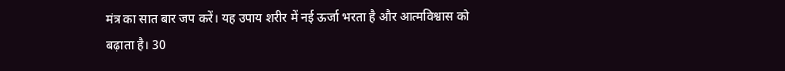मंत्र का सात बार जप करें। यह उपाय शरीर में नई ऊर्जा भरता है और आत्मविश्वास को बढ़ाता है। 30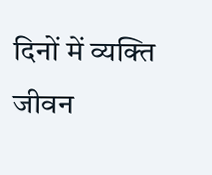दिनों में व्यक्ति जीवन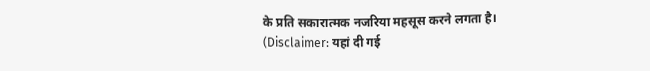के प्रति सकारात्मक नजरिया महसूस करने लगता है।
(Disclaimer: यहां दी गई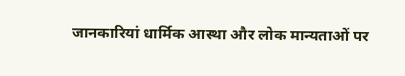जानकारियां धार्मिक आस्था और लोक मान्यताओं पर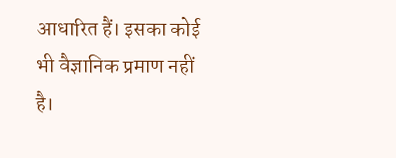आधारित हैं। इसका कोई भी वैज्ञानिक प्रमाण नहीं है।